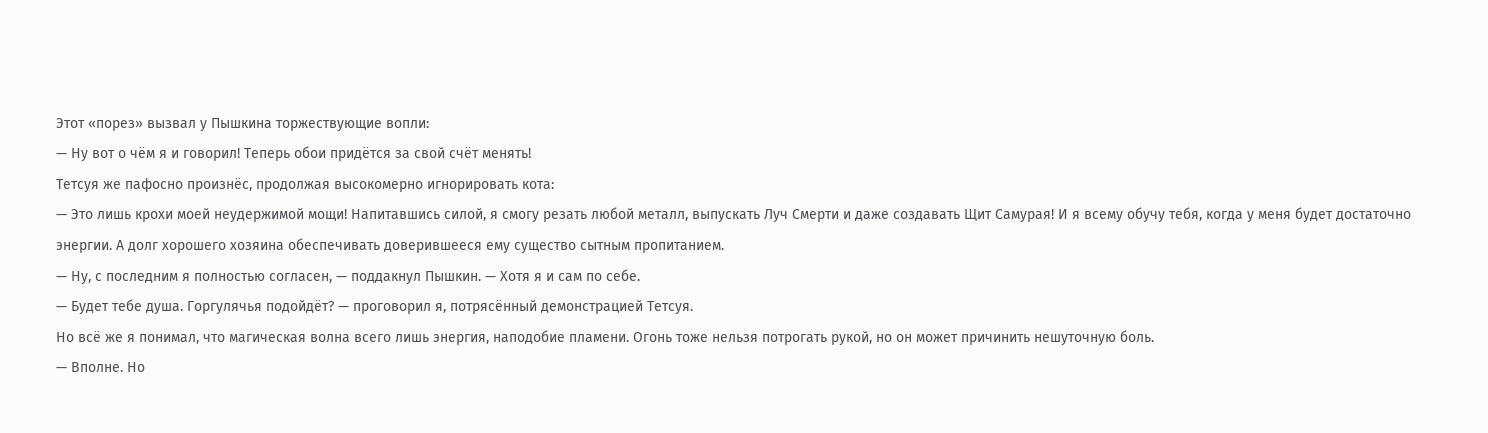Этот «порез» вызвал у Пышкина торжествующие вопли:
— Ну вот о чём я и говорил! Теперь обои придётся за свой счёт менять!
Тетсуя же пафосно произнёс, продолжая высокомерно игнорировать кота:
— Это лишь крохи моей неудержимой мощи! Напитавшись силой, я смогу резать любой металл, выпускать Луч Смерти и даже создавать Щит Самурая! И я всему обучу тебя, когда у меня будет достаточно энергии. А долг хорошего хозяина обеспечивать доверившееся ему существо сытным пропитанием.
— Ну, с последним я полностью согласен, — поддакнул Пышкин. — Хотя я и сам по себе.
— Будет тебе душа. Горгулячья подойдёт? — проговорил я, потрясённый демонстрацией Тетсуя.
Но всё же я понимал, что магическая волна всего лишь энергия, наподобие пламени. Огонь тоже нельзя потрогать рукой, но он может причинить нешуточную боль.
— Вполне. Но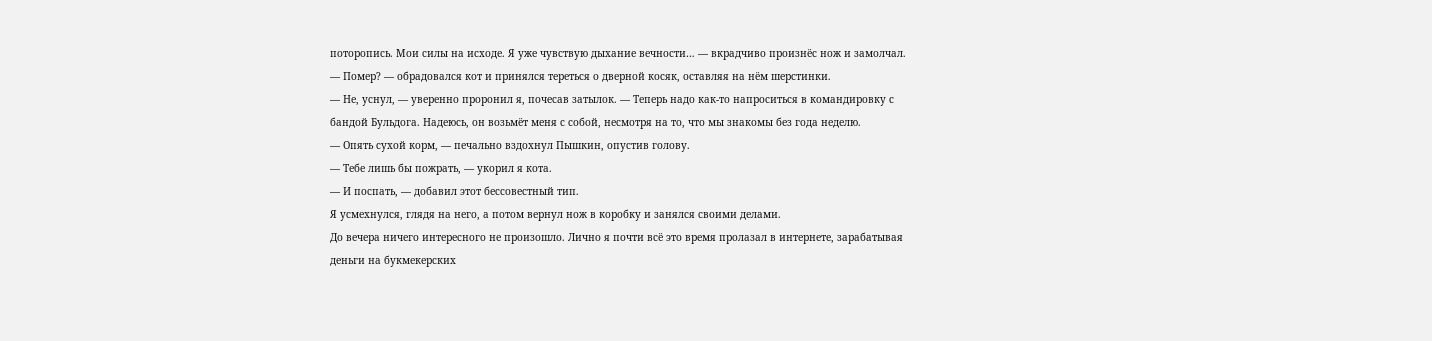поторопись. Мои силы на исходе. Я уже чувствую дыхание вечности… — вкрадчиво произнёс нож и замолчал.
— Помер? — обрадовался кот и принялся тереться о дверной косяк, оставляя на нём шерстинки.
— Не, уснул, — уверенно проронил я, почесав затылок. — Теперь надо как-то напроситься в командировку с бандой Бульдога. Надеюсь, он возьмёт меня с собой, несмотря на то, что мы знакомы без года неделю.
— Опять сухой корм, — печально вздохнул Пышкин, опустив голову.
— Тебе лишь бы пожрать, — укорил я кота.
— И поспать, — добавил этот бессовестный тип.
Я усмехнулся, глядя на него, а потом вернул нож в коробку и занялся своими делами.
До вечера ничего интересного не произошло. Лично я почти всё это время пролазал в интернете, зарабатывая деньги на букмекерских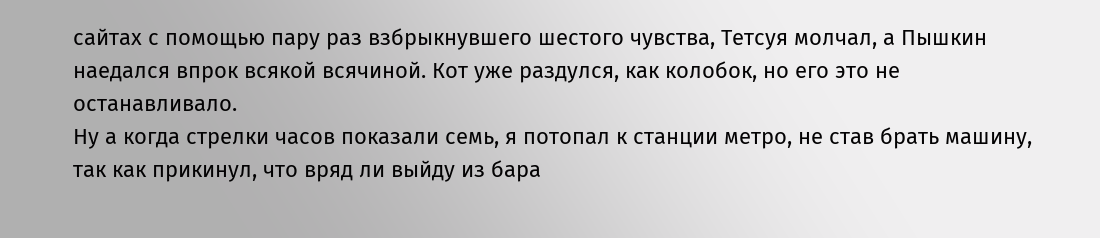сайтах с помощью пару раз взбрыкнувшего шестого чувства, Тетсуя молчал, а Пышкин наедался впрок всякой всячиной. Кот уже раздулся, как колобок, но его это не останавливало.
Ну а когда стрелки часов показали семь, я потопал к станции метро, не став брать машину, так как прикинул, что вряд ли выйду из бара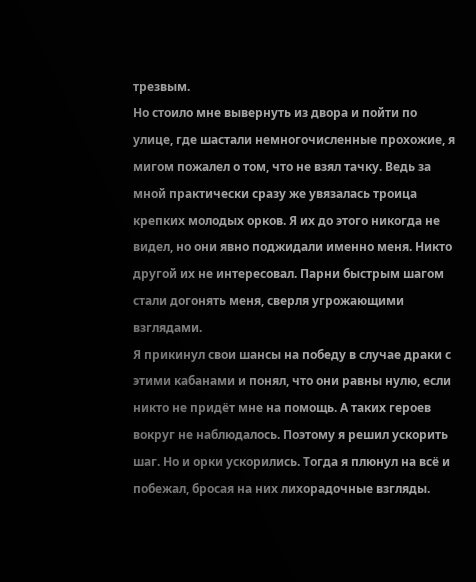трезвым.
Но стоило мне вывернуть из двора и пойти по улице, где шастали немногочисленные прохожие, я мигом пожалел о том, что не взял тачку. Ведь за мной практически сразу же увязалась троица крепких молодых орков. Я их до этого никогда не видел, но они явно поджидали именно меня. Никто другой их не интересовал. Парни быстрым шагом стали догонять меня, сверля угрожающими взглядами.
Я прикинул свои шансы на победу в случае драки с этими кабанами и понял, что они равны нулю, если никто не придёт мне на помощь. А таких героев вокруг не наблюдалось. Поэтому я решил ускорить шаг. Но и орки ускорились. Тогда я плюнул на всё и побежал, бросая на них лихорадочные взгляды.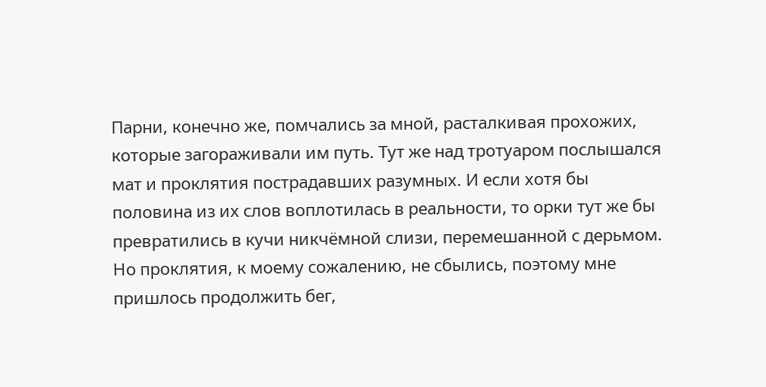Парни, конечно же, помчались за мной, расталкивая прохожих, которые загораживали им путь. Тут же над тротуаром послышался мат и проклятия пострадавших разумных. И если хотя бы половина из их слов воплотилась в реальности, то орки тут же бы превратились в кучи никчёмной слизи, перемешанной с дерьмом. Но проклятия, к моему сожалению, не сбылись, поэтому мне пришлось продолжить бег,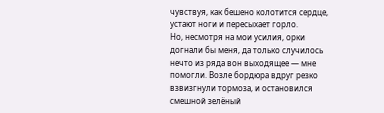чувствуя, как бешено колотится сердце, устают ноги и пересыхает горло.
Но, несмотря на мои усилия, орки догнали бы меня, да только случилось нечто из ряда вон выходящее — мне помогли. Возле бордюра вдруг резко взвизгнули тормоза, и остановился смешной зелёный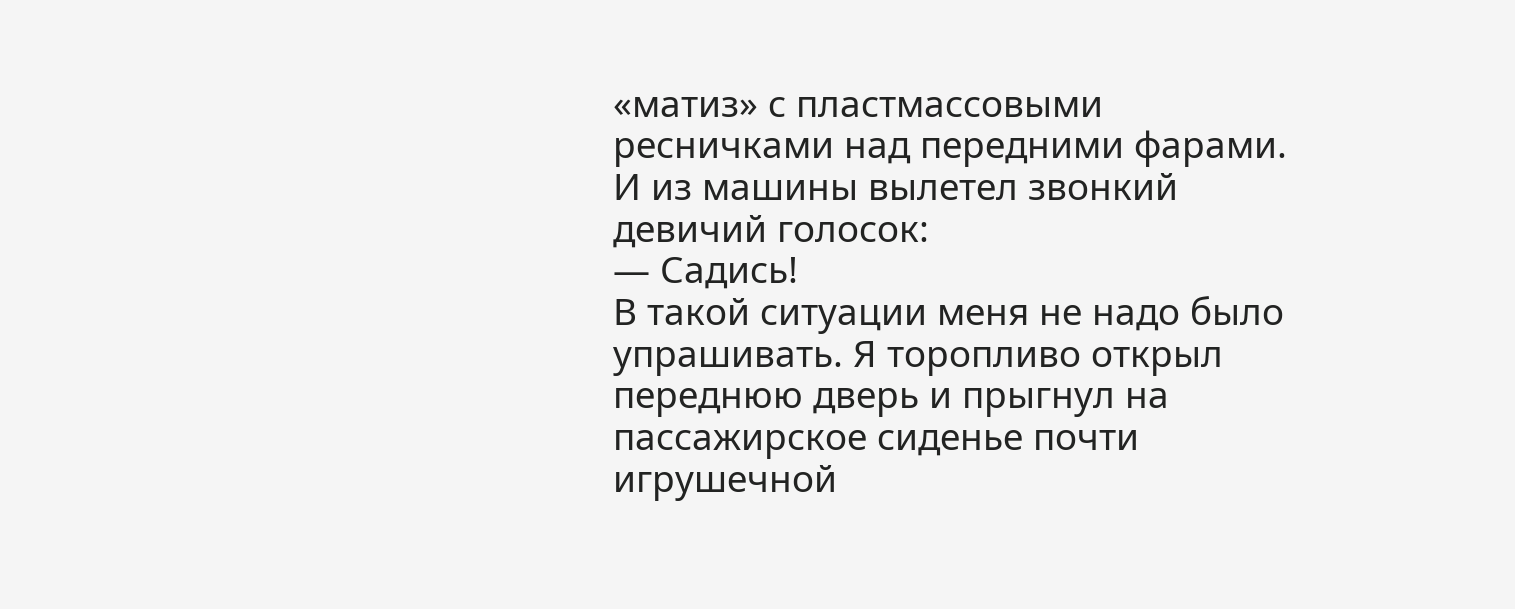«матиз» с пластмассовыми ресничками над передними фарами. И из машины вылетел звонкий девичий голосок:
— Садись!
В такой ситуации меня не надо было упрашивать. Я торопливо открыл переднюю дверь и прыгнул на пассажирское сиденье почти игрушечной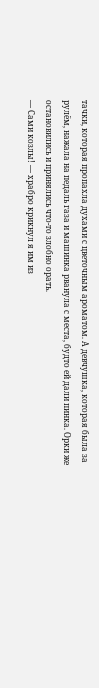тачки, которая пропахла духами с цветочным ароматом. А девчушка, которая была за рулём, нажала на педаль газа и машинка рванула с места, будто ей дали пинка. Орки же остановились и принялись что-то злобно орать.
— Сами козлы! — храбро крикнул я им из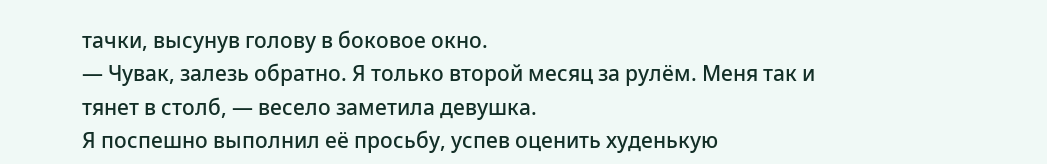тачки, высунув голову в боковое окно.
— Чувак, залезь обратно. Я только второй месяц за рулём. Меня так и тянет в столб, — весело заметила девушка.
Я поспешно выполнил её просьбу, успев оценить худенькую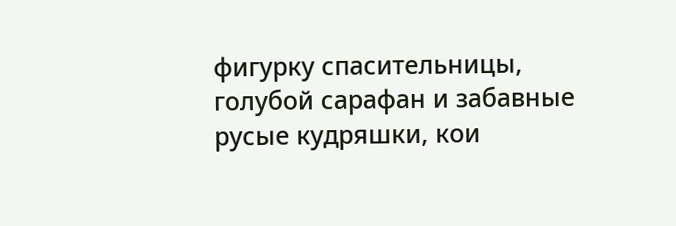фигурку спасительницы, голубой сарафан и забавные русые кудряшки, кои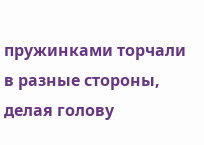пружинками торчали в разные стороны, делая голову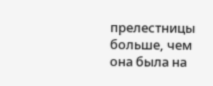прелестницы больше, чем она была на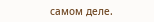самом деле.